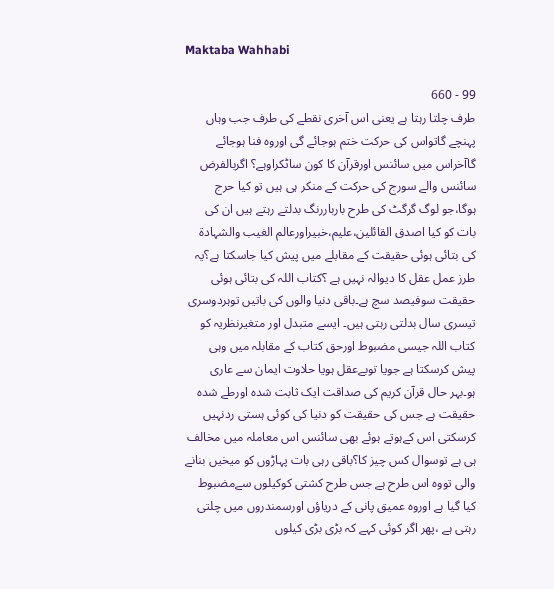Maktaba Wahhabi

99 - 660
طرف چلتا رہتا ہے یعنی اس آخری نقطے کی طرف جب وہاں پہنچے گاتواس کی حرکت ختم ہوجائے گی اوروہ فنا ہوجائے گاآخراس میں سائنس اورقرآن کا کون ساٹکراوہے؟ اگربالفرض سائنس والے سورج کی حرکت کے منکر ہی ہیں تو کیا حرج ہوگا،جو لوگ گرگٹ کی طرح بارباررنگ بدلتے رہتے ہیں ان کی بات کو کیا اصدق القائلین،علیم،خبیراورعالم الغیب والشہادۃ کی بتائی ہوئی حقیقت کے مقابلے میں پیش کیا جاسکتا ہے؟یہ طرز عمل عقل کا دیوالہ نہیں ہے ؟کتاب اللہ کی بتائی ہوئی حقیقت سوفیصد سچ ہے۔باقی دنیا والوں کی باتیں توہردوسری تیسری سال بدلتی رہتی ہیں۔ ایسے متبدل اور متغیرنظریہ کو کتاب اللہ جیسی مضبوط اورحق کتاب کے مقابلہ میں وہی پیش کرسکتا ہے جویا توبےعقل ہویا حلاوت ایمان سے عاری ہو۔بہر حال قرآن کریم کی صداقت ایک ثابت شدہ اورطے شدہ حقیقت ہے جس کی حقیقت کو دنیا کی کوئی ہستی ردنہیں کرسکتی اس کےہوتے ہوئے بھی سائنس اس معاملہ میں مخالف ہی ہے توسوال کس چیز کا؟باقی رہی بات پہاڑوں کو میخیں بنانے والی تووہ اس طرح ہے جس طرح کشتی کوکیلوں سےمضبوط کیا گیا ہے اوروہ عمیق پانی کے دریاؤں اورسمندروں میں چلتی رہتی ہے ،پھر اگر کوئی کہے کہ بڑی بڑی کیلوں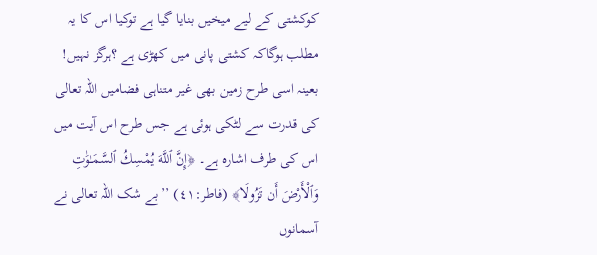کوکشتی کے لیے میخیں بنایا گیا ہے توکیا اس کا یہ مطلب ہوگاکہ کشتی پانی میں کھڑی ہے ؟ہرگز نہیں! بعینہ اسی طرح زمین بھی غیر متناہی فضامیں اللہ تعالی کی قدرت سے لٹکی ہوئی ہے جس طرح اس آیت میں اس کی طرف اشارہ ہے۔ ﴿إِنَّ ٱللَّهَ يُمْسِكُ ٱلسَّمَـٰوَ‌ٰتِ وَٱلْأَرْ‌ضَ أَن تَزُولَا﴾ (فاطر:٤١) ’’بے شک اللہ تعالی نے آسمانوں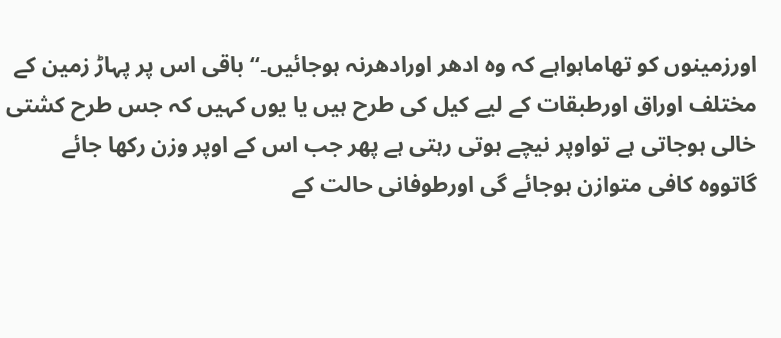اورزمینوں کو تھاماہواہے کہ وہ ادھر اورادھرنہ ہوجائیں۔‘‘ باقی اس پر پہاڑ زمین کے مختلف اوراق اورطبقات کے لیے کیل کی طرح ہیں یا یوں کہیں کہ جس طرح کشتی خالی ہوجاتی ہے تواوپر نیچے ہوتی رہتی ہے پھر جب اس کے اوپر وزن رکھا جائے گاتووہ کافی متوازن ہوجائے گی اورطوفانی حالت کے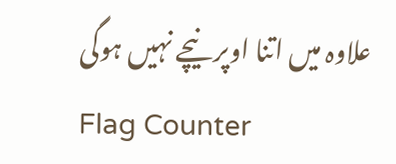علاوہ میں اتنا اوپر نیچے نہیں ہوگی
Flag Counter